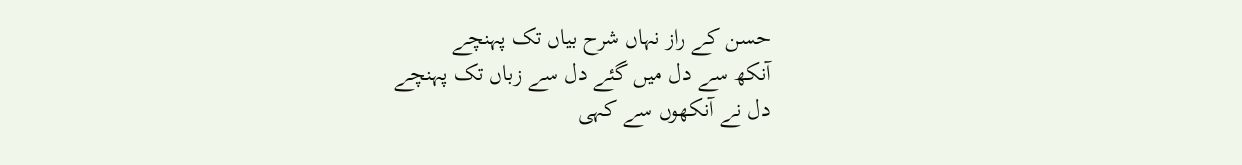حسن کے راز نہاں شرح بیاں تک پہنچے
آنکھ سے دل میں گئے دل سے زباں تک پہنچے
دل نے آنکھوں سے کہی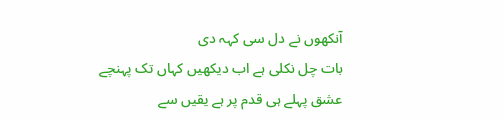آنکھوں نے دل سی کہہ دی
بات چل نکلی ہے اب دیکھیں کہاں تک پہنچے
عشق پہلے ہی قدم پر ہے یقیں سے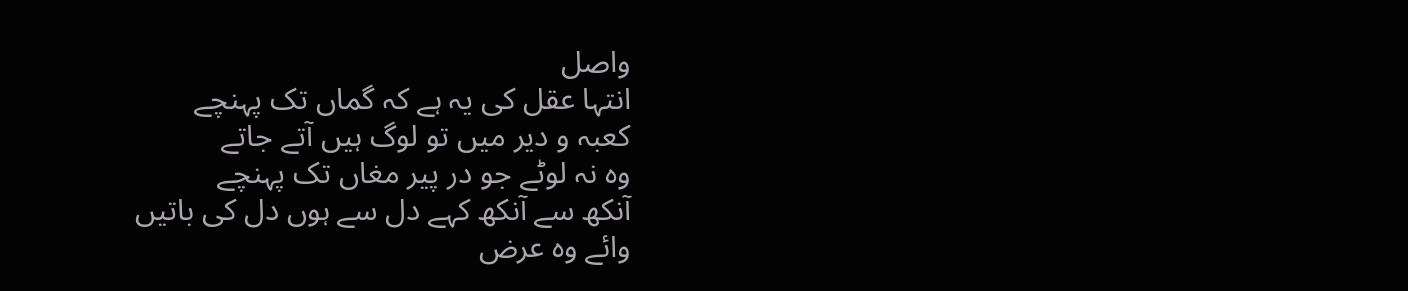واصل
انتہا عقل کی یہ ہے کہ گماں تک پہنچے
کعبہ و دیر میں تو لوگ ہیں آتے جاتے
وہ نہ لوٹے جو در پیر مغاں تک پہنچے
آنکھ سے آنکھ کہے دل سے ہوں دل کی باتیں
وائے وہ عرض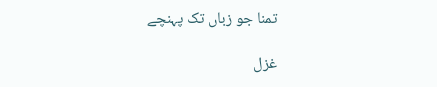تمنا جو زباں تک پہنچے

غزل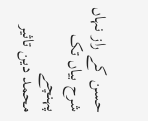حسن کے راز نہاں شرح بیاں تک پہنچے
محمد دین تاثیر